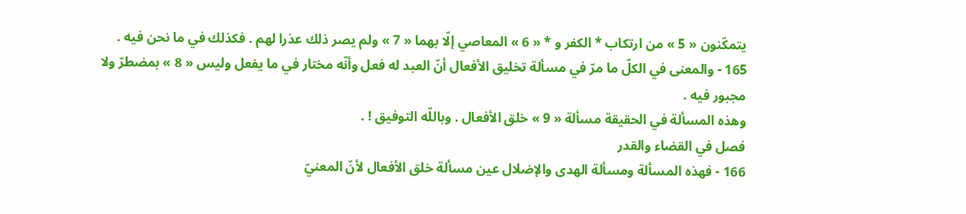يتمكّنون « 5 » من ارتكاب * الكفر و * « 6 » المعاصي إلّا بهما « 7 » ولم يصر ذلك عذرا لهم . فكذلك في ما نحن فيه .
165 - والمعنى في الكلّ ما مرّ في مسألة تخليق الأفعال أنّ العبد له فعل وأنّه مختار في ما يفعل وليس « 8 » بمضطرّ ولا مجبور فيه .
وهذه المسألة في الحقيقة مسألة « 9 » خلق الأفعال . وباللّه التوفيق ! .
فصل في القضاء والقدر
166 - فهذه المسألة ومسألة الهدى والإضلال عين مسألة خلق الأفعال لأنّ المعنيّ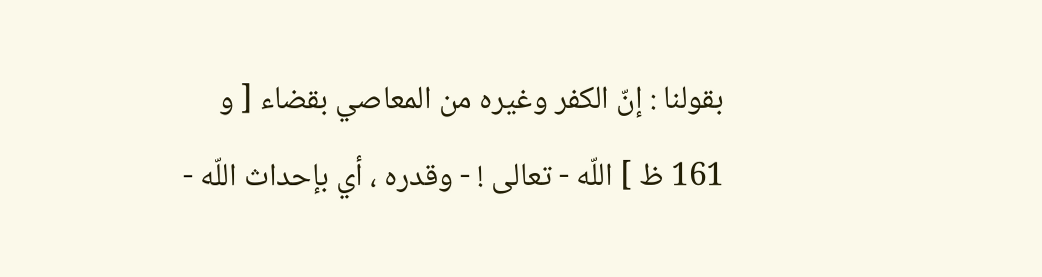بقولنا : إنّ الكفر وغيره من المعاصي بقضاء [ و 161 ظ ] اللّه - تعالى ! - وقدره ، أي بإحداث اللّه -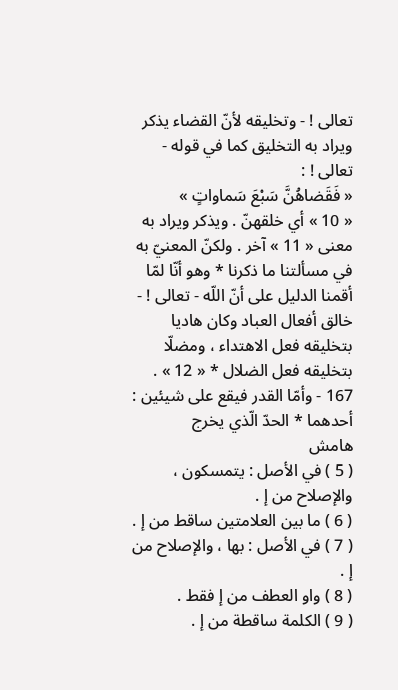تعالى ! - وتخليقه لأنّ القضاء يذكر ويراد به التخليق كما في قوله - تعالى ! :
« فَقَضاهُنَّ سَبْعَ سَماواتٍ »
« 10 » أي خلقهنّ . ويذكر ويراد به معنى « 11 » آخر . ولكنّ المعنيّ به في مسألتنا ما ذكرنا * وهو أنّا لمّا أقمنا الدليل على أنّ اللّه - تعالى ! - خالق أفعال العباد وكان هاديا بتخليقه فعل الاهتداء ، ومضلّا بتخليقه فعل الضلال * « 12 » .
167 - وأمّا القدر فيقع على شيئين : أحدهما * الحدّ الّذي يخرج
هامش
( 5 ) في الأصل : يتمسكون ، والإصلاح من إ .
( 6 ) ما بين العلامتين ساقط من إ .
( 7 ) في الأصل : بها ، والإصلاح من إ .
( 8 ) واو العطف من إ فقط .
( 9 ) الكلمة ساقطة من إ .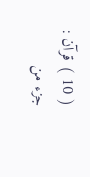( 10 ) قرآن : جزء من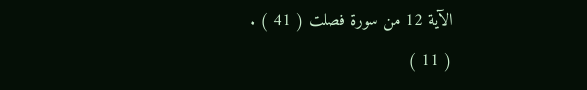الآية 12 من سورة فصلت ( 41 ) .
( 11 )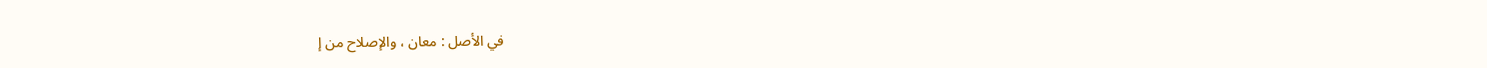في الأصل : معان ، والإصلاح من إ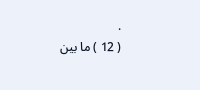.
( 12 ) ما بين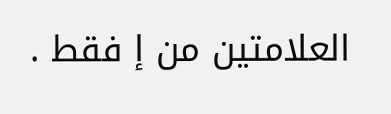العلامتين من إ فقط .